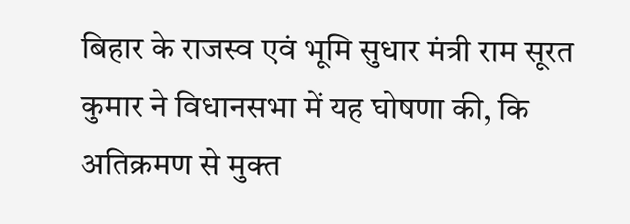बिहार के राजस्व एवं भूमि सुधार मंत्री राम सूरत कुमार ने विधानसभा में यह घोषणा की, कि अतिक्रमण से मुक्त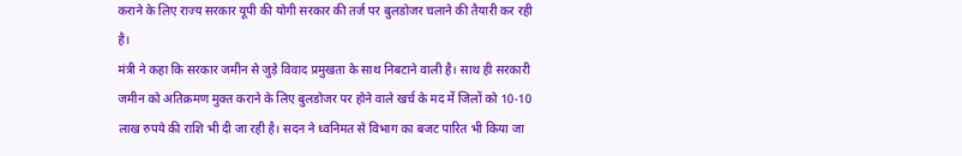कराने के लिए राज्य सरकार यूपी की योगी सरकार की तर्ज पर बुलडोजर चलाने की तैयारी कर रही है।
मंत्री ने कहा कि सरकार जमीन से जुड़े विवाद प्रमुखता के साथ निबटाने वाली है। साथ ही सरकारी जमीन को अतिक्रमण मुक्त कराने के लिए बुलडोजर पर होने वाले खर्च के मद में जिलों को 10-10 लाख रुपये की राशि भी दी जा रही है। सदन ने ध्वनिमत से विभाग का बजट पारित भी किया जा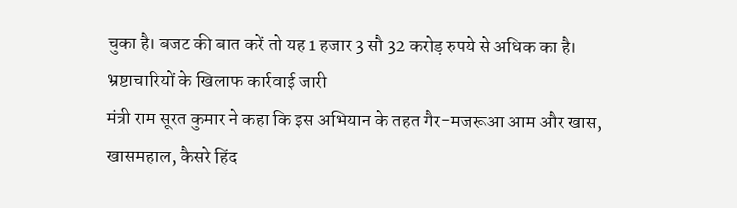चुका है। बजट की बात करें तो यह 1 हजार 3 सौ 32 करोड़ रुपये से अधिक का है।
भ्रष्टाचारियों के खिलाफ कार्रवाई जारी
मंत्री राम सूरत कुमार ने कहा कि इस अभियान के तहत गैर-मजरूआ आम और खास, खासमहाल, कैसरे हिंद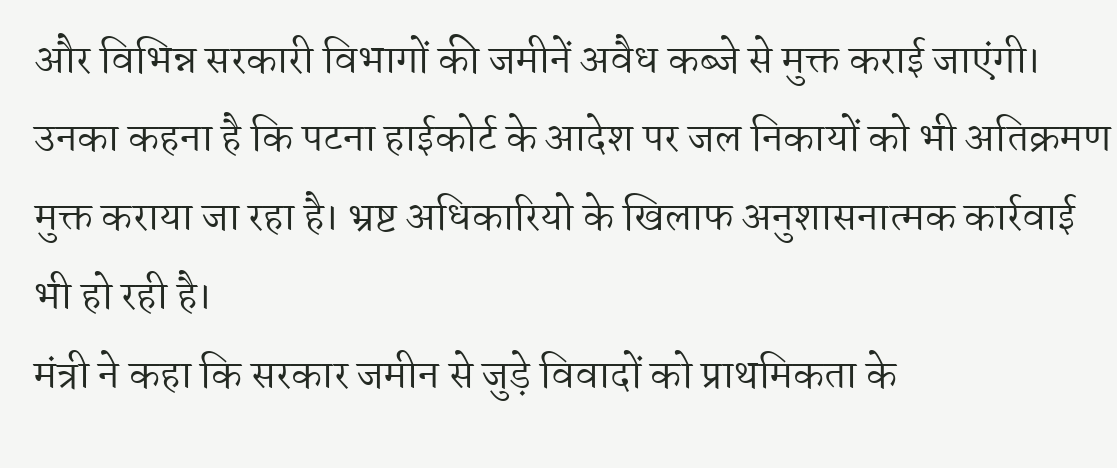और विभिन्न सरकारी विभागों की जमीनें अवैध कब्जे से मुक्त कराई जाएंगी। उनका कहना है कि पटना हाईकोर्ट के आदेश पर जल निकायों को भी अतिक्रमण मुक्त कराया जा रहा है। भ्रष्ट अधिकारियो के खिलाफ अनुशासनात्मक कार्रवाई भी हो रही है।
मंत्री ने कहा कि सरकार जमीन से जुड़े विवादों को प्राथमिकता के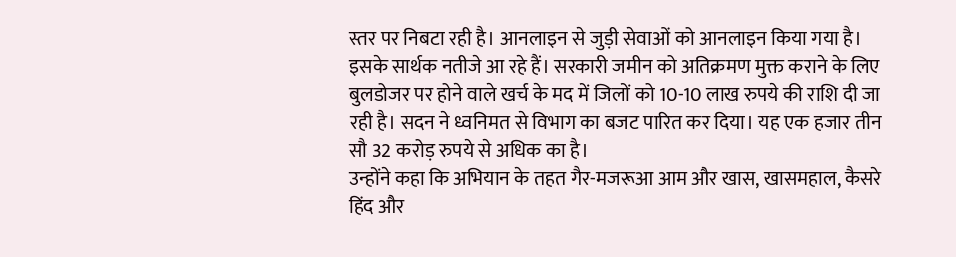स्तर पर निबटा रही है। आनलाइन से जुड़ी सेवाओं को आनलाइन किया गया है। इसके सार्थक नतीजे आ रहे हैं। सरकारी जमीन को अतिक्रमण मुक्त कराने के लिए बुलडोजर पर होने वाले खर्च के मद में जिलों को 10-10 लाख रुपये की राशि दी जा रही है। सदन ने ध्वनिमत से विभाग का बजट पारित कर दिया। यह एक हजार तीन सौ 32 करोड़ रुपये से अधिक का है।
उन्होंने कहा कि अभियान के तहत गैर-मजरूआ आम और खास, खासमहाल, कैसरे हिंद और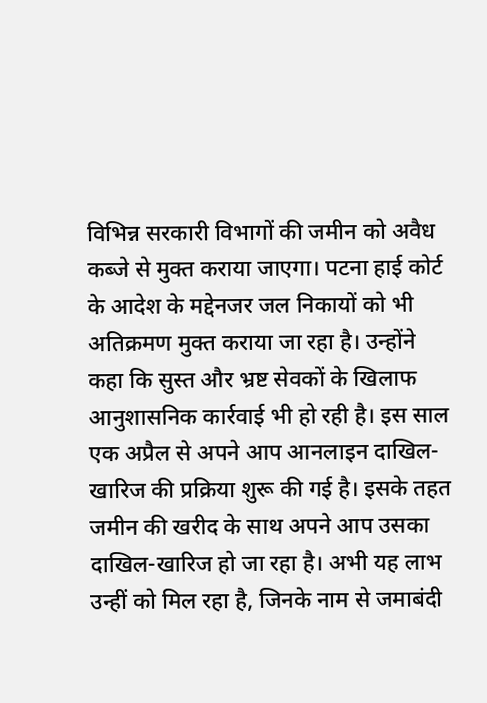विभिन्न सरकारी विभागों की जमीन को अवैध कब्जे से मुक्त कराया जाएगा। पटना हाई कोर्ट के आदेश के मद्देनजर जल निकायों को भी अतिक्रमण मुक्त कराया जा रहा है। उन्होंने कहा कि सुस्त और भ्रष्ट सेवकों के खिलाफ आनुशासनिक कार्रवाई भी हो रही है। इस साल एक अप्रैल से अपने आप आनलाइन दाखिल-खारिज की प्रक्रिया शुरू की गई है। इसके तहत जमीन की खरीद के साथ अपने आप उसका दाखिल-खारिज हो जा रहा है। अभी यह लाभ उन्हीं को मिल रहा है, जिनके नाम से जमाबंदी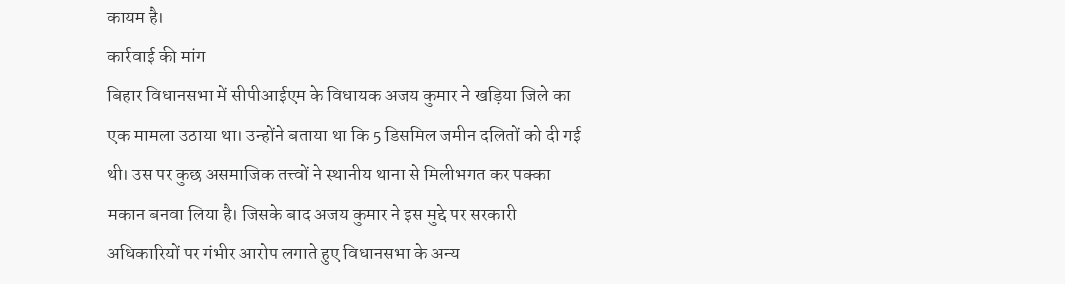कायम है।
कार्रवाई की मांग
बिहार विधानसभा में सीपीआईएम के विधायक अजय कुमार ने खड़िया जिले का एक मामला उठाया था। उन्होंने बताया था कि 5 डिसमिल जमीन दलितों को दी गई थी। उस पर कुछ असमाजिक तत्त्वों ने स्थानीय थाना से मिलीभगत कर पक्का मकान बनवा लिया है। जिसके बाद अजय कुमार ने इस मुद्दे पर सरकारी अधिकारियों पर गंभीर आरोप लगाते हुए विधानसभा के अन्य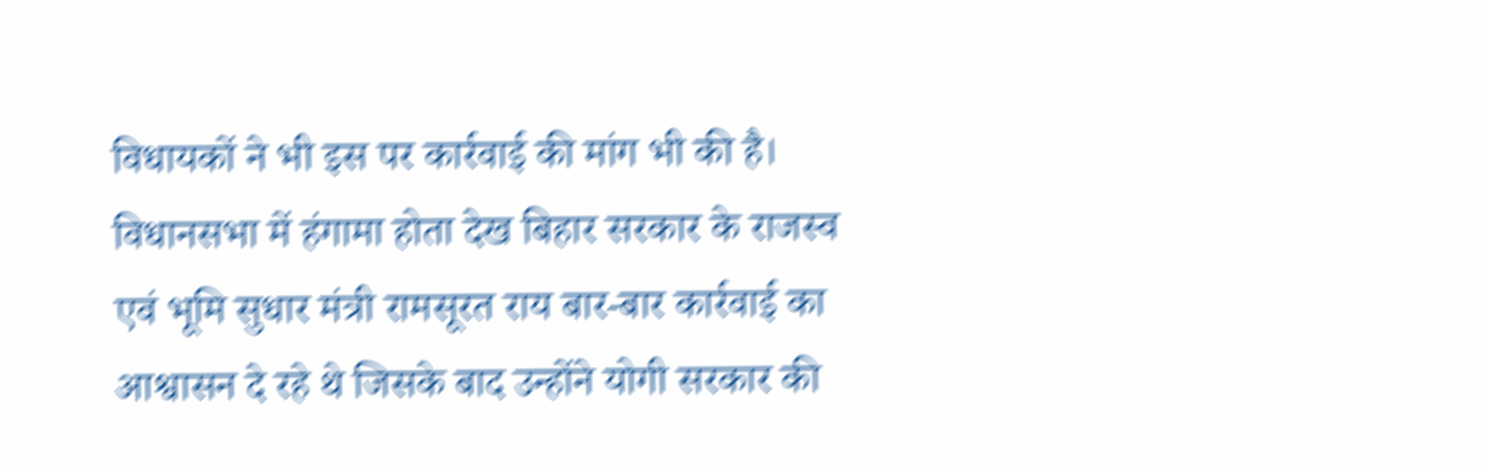विधायकों ने भी इस पर कार्रवाई की मांग भी की है। विधानसभा में हंगामा होता देख बिहार सरकार के राजस्व एवं भूमि सुधार मंत्री रामसूरत राय बार-बार कार्रवाई का आश्वासन दे रहे थे जिसके बाद उन्होंने योगी सरकार की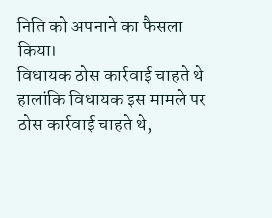निति को अपनाने का फैसला किया।
विधायक ठोस कार्रवाई चाहते थे
हालांकि विधायक इस मामले पर ठोस कार्रवाई चाहते थे,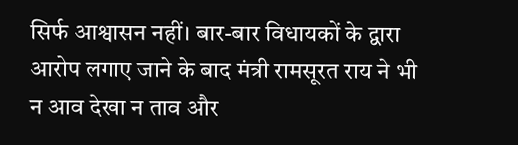सिर्फ आश्वासन नहीं। बार-बार विधायकों के द्वारा आरोप लगाए जाने के बाद मंत्री रामसूरत राय ने भी न आव देखा न ताव और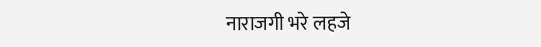नाराजगी भरे लहजे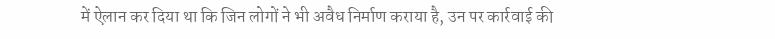में ऐलान कर दिया था कि जिन लोगों ने भी अवैध निर्माण कराया है, उन पर कार्रवाई की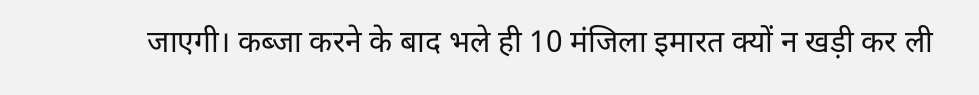जाएगी। कब्जा करने के बाद भले ही 10 मंजिला इमारत क्यों न खड़ी कर ली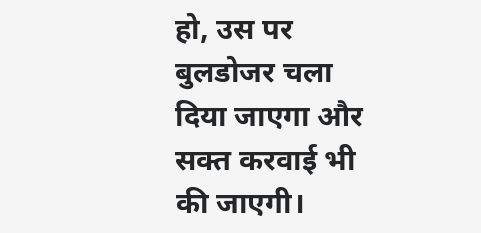हो, उस पर बुलडोजर चला दिया जाएगा और सक्त करवाई भी की जाएगी।